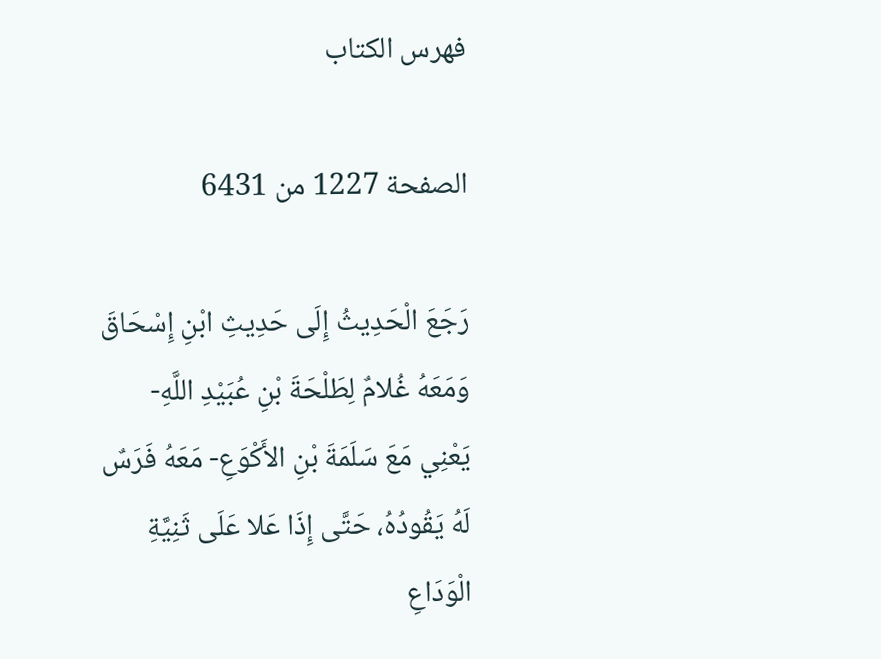فهرس الكتاب

الصفحة 1227 من 6431

رَجَعَ الْحَدِيثُ إِلَى حَدِيثِ ابْنِ إِسْحَاقَ وَمَعَهُ غُلامٌ لِطَلْحَةَ بْنِ عُبَيْدِ اللَّهِ- يَعْنِي مَعَ سَلَمَةَ بْنِ الأَكْوَعِ- مَعَهُ فَرَسٌ لَهُ يَقُودُهُ، حَتَّى إِذَا عَلا عَلَى ثَنِيَّةِ الْوَدَاعِ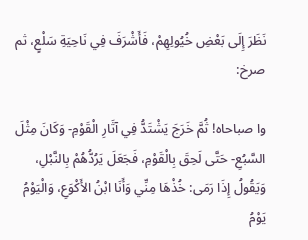نَظَرَ إِلَى بَعْضِ خُيُولِهِمْ، فَأَشْرَفَ فِي نَاحِيَةِ سَلْعٍ، ثم صرخ:

وا صباحاه! ثُمَّ خَرَجَ يَشْتَدُّ فِي آثَارِ الْقَوْمِ- وَكَانَ مِثْلَ السَّبُعِ- حَتَّى لَحِقَ بِالْقَوْمِ، فَجَعَلَ يَرُدُّهُمْ بِالنَّبْلِ، وَيَقُولُ إِذَا رَمَى: خُذْهَا مِنِّي وَأَنَا ابْنُ الأَكْوَعِ، وَالْيَوْمُ يَوْمُ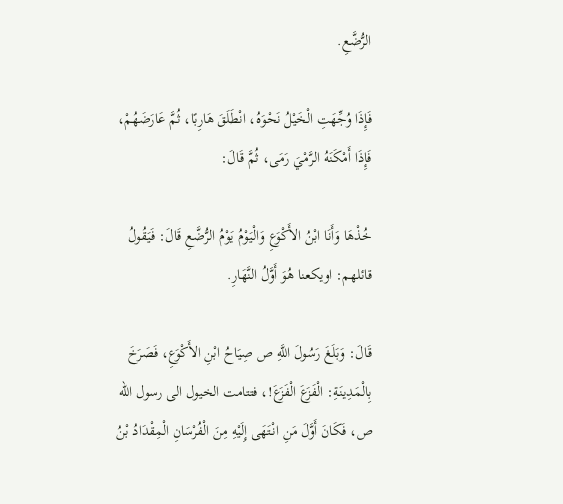الرُّضَّعِ.

فَإِذَا وُجِّهَتِ الْخَيْلُ نَحْوَهُ، انْطَلَقَ هَارِبًا، ثُمَّ عَارَضَهُمْ، فَإِذَا أَمْكَنَهُ الرَّمْيَ رَمَى، ثُمَّ قَالَ:

خُذْهَا وَأَنَا ابْنُ الأَكْوَعِ وَالْيَوْمُ يَوْمُ الرُّضَّعِ قَالَ: فَيَقُولُ قائلهم: اويكعنا هُوَ أَوَّلُ النَّهَارِ.

قَالَ: وَبَلَغَ رَسُولَ اللَّهِ ص صِيَاحُ ابْنِ الأَكْوَعِ، فَصَرَخَ بِالْمَدِينَةِ: الْفَزَعَ الْفَزَعَ!، فتتامت الخيول الى رسول الله ص، فَكَانَ أَوَّلَ مَنِ انْتَهَى إِلَيْهِ مِنَ الْفُرْسَانِ الْمِقْدَادُ بْنُ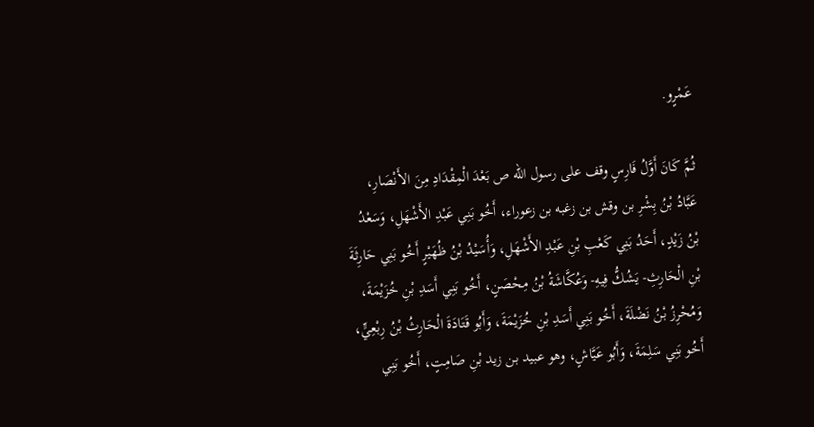عَمْرٍو.

ثُمَّ كَانَ أَوَّلُ فَارِسٍ وقف على رسول الله ص بَعْدَ الْمِقْدَادِ مِنَ الأَنْصَارِ، عَبَّادُ بْنُ بِشْرِ بن وقش بن زغبه بن زعوراء، أَخُو بَنِي عَبْدِ الأَشْهَلِ، وَسَعْدُ بْنُ زَيْدٍ، أَحَدُ بَنِي كَعْبِ بْنِ عَبْدِ الأَشْهَلِ، وَأُسَيْدُ بْنُ ظُهَيْرٍ أَخُو بَنِي حَارِثَةَ بْنِ الْحَارِثِ- يَشُكُّ فِيهِ- وَعُكَّاشَةُ بْنُ مِحْصَنٍ، أَخُو بَنِي أَسَدِ بْنِ خُزَيْمَةَ، وَمُحْرِزُ بْنُ نَضْلَةَ، أَخُو بَنِي أَسَدِ بْنِ خُزَيْمَةَ، وَأَبُو قَتَادَةَ الْحَارِثُ بْنُ رِبْعِيٍّ، أَخُو بَنِي سَلِمَةَ، وَأَبُو عَيَّاشٍ، وهو عبيد بن زيد بْنِ صَامِتٍ، أَخُو بَنِي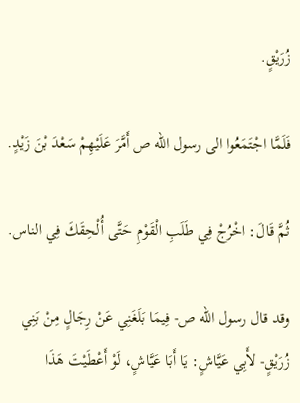زُرَيْقٍ.

فَلَمَّا اجْتَمَعُوا الى رسول الله ص أَمَّرَ عَلَيْهِمْ سَعْدَ بْنَ زَيْدٍ.

ثُمَّ قَالَ: اخْرُجْ فِي طَلَبِ الْقَوْمِ حَتَّى أُلْحِقَكَ فِي الناس.

وقد قال رسول الله ص- فِيمَا بَلَغَنِي عَنْ رِجَالٍ مِنْ بَنِي زُرَيْقٍ- لأَبِي عَيَّاشٍ: يَا أَبَا عَيَّاشٍ، لَوْ أَعْطَيْتَ هَذَا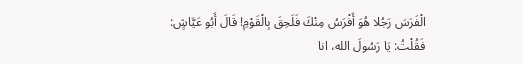الْفَرَسَ رَجُلا هُوَ أَفْرَسُ مِنْكَ فَلَحِقَ بِالْقَوْمِ! قَالَ أَبُو عَيَّاشٍ: فَقُلْتُ: يَا رَسُولَ الله، انا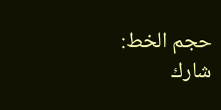حجم الخط:
شارك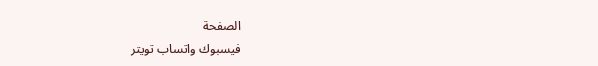الصفحة
فيسبوك واتساب تويتر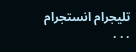تليجرام انستجرام
. . .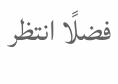فضلًا انتظر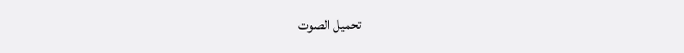تحميل الصوت